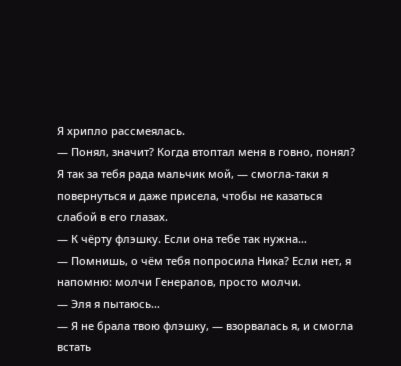Я хрипло рассмеялась.
— Понял, значит? Когда втоптал меня в говно, понял? Я так за тебя рада мальчик мой, — смогла-таки я повернуться и даже присела, чтобы не казаться слабой в его глазах.
— К чёрту флэшку. Если она тебе так нужна…
— Помнишь, о чём тебя попросила Ника? Если нет, я напомню: молчи Генералов, просто молчи.
— Эля я пытаюсь…
— Я не брала твою флэшку, — взорвалась я, и смогла встать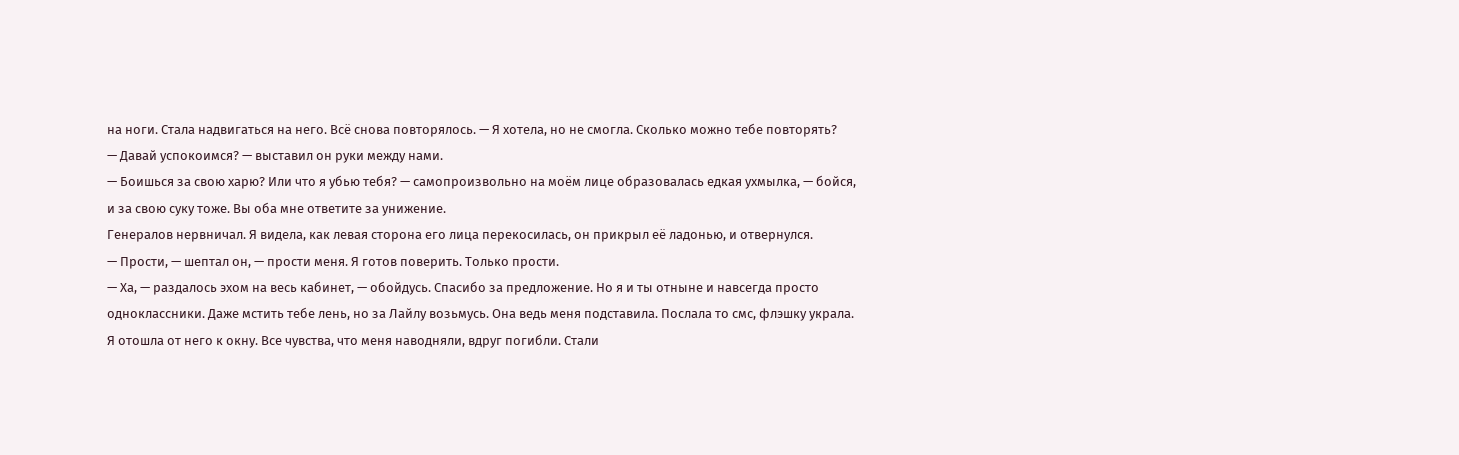на ноги. Стала надвигаться на него. Всё снова повторялось. — Я хотела, но не смогла. Сколько можно тебе повторять?
— Давай успокоимся? — выставил он руки между нами.
— Боишься за свою харю? Или что я убью тебя? — самопроизвольно на моём лице образовалась едкая ухмылка, — бойся, и за свою суку тоже. Вы оба мне ответите за унижение.
Генералов нервничал. Я видела, как левая сторона его лица перекосилась, он прикрыл её ладонью, и отвернулся.
— Прости, — шептал он, — прости меня. Я готов поверить. Только прости.
— Ха, — раздалось эхом на весь кабинет, — обойдусь. Спасибо за предложение. Но я и ты отныне и навсегда просто одноклассники. Даже мстить тебе лень, но за Лайлу возьмусь. Она ведь меня подставила. Послала то смс, флэшку украла.
Я отошла от него к окну. Все чувства, что меня наводняли, вдруг погибли. Стали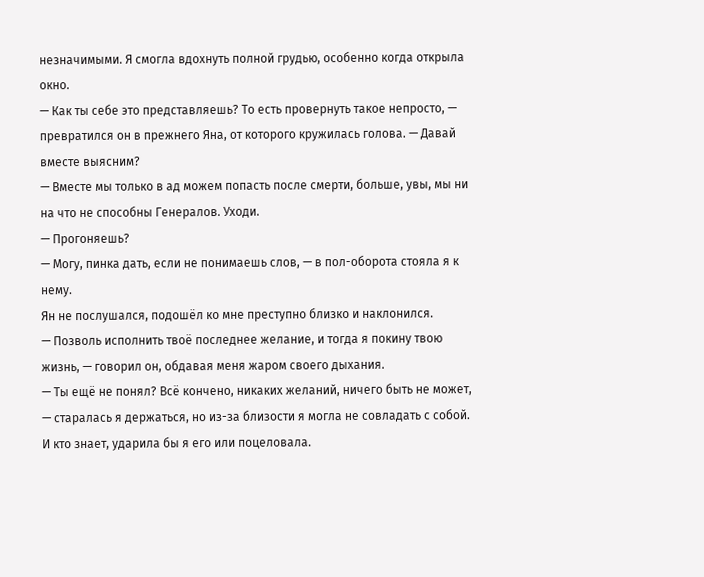незначимыми. Я смогла вдохнуть полной грудью, особенно когда открыла окно.
— Как ты себе это представляешь? То есть провернуть такое непросто, — превратился он в прежнего Яна, от которого кружилась голова. — Давай вместе выясним?
— Вместе мы только в ад можем попасть после смерти, больше, увы, мы ни на что не способны Генералов. Уходи.
— Прогоняешь?
— Могу, пинка дать, если не понимаешь слов, — в пол-оборота стояла я к нему.
Ян не послушался, подошёл ко мне преступно близко и наклонился.
— Позволь исполнить твоё последнее желание, и тогда я покину твою жизнь, — говорил он, обдавая меня жаром своего дыхания.
— Ты ещё не понял? Всё кончено, никаких желаний, ничего быть не может, — старалась я держаться, но из-за близости я могла не совладать с собой. И кто знает, ударила бы я его или поцеловала.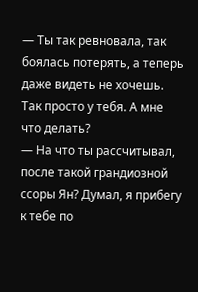— Ты так ревновала, так боялась потерять, а теперь даже видеть не хочешь. Так просто у тебя. А мне что делать?
— На что ты рассчитывал, после такой грандиозной ссоры Ян? Думал, я прибегу к тебе по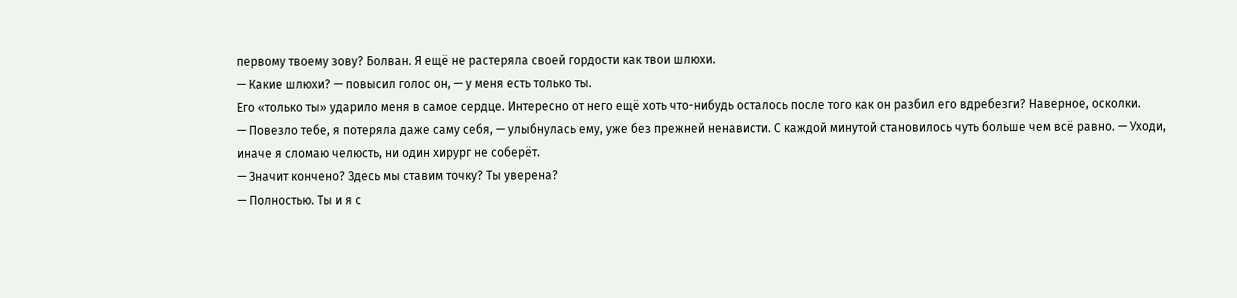первому твоему зову? Болван. Я ещё не растеряла своей гордости как твои шлюхи.
— Какие шлюхи? — повысил голос он, — у меня есть только ты.
Его «только ты» ударило меня в самое сердце. Интересно от него ещё хоть что-нибудь осталось после того как он разбил его вдребезги? Наверное, осколки.
— Повезло тебе, я потеряла даже саму себя, — улыбнулась ему, уже без прежней ненависти. С каждой минутой становилось чуть больше чем всё равно. — Уходи, иначе я сломаю челюсть, ни один хирург не соберёт.
— Значит кончено? Здесь мы ставим точку? Ты уверена?
— Полностью. Ты и я с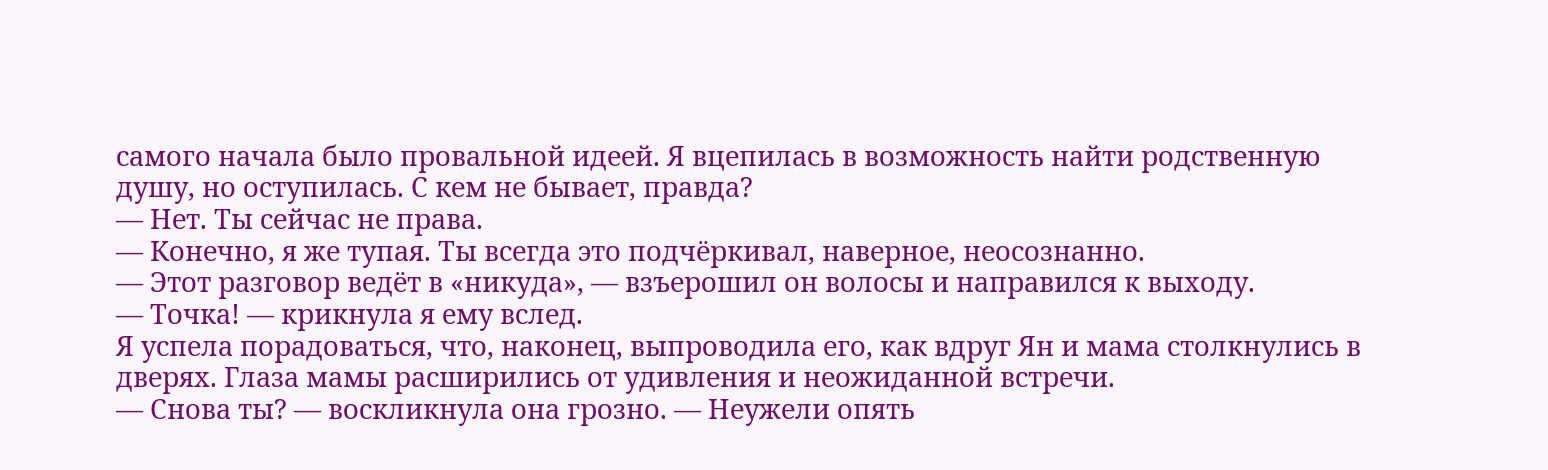самого начала было провальной идеей. Я вцепилась в возможность найти родственную душу, но оступилась. С кем не бывает, правда?
— Нет. Ты сейчас не права.
— Конечно, я же тупая. Ты всегда это подчёркивал, наверное, неосознанно.
— Этот разговор ведёт в «никуда», — взъерошил он волосы и направился к выходу.
— Точка! — крикнула я ему вслед.
Я успела порадоваться, что, наконец, выпроводила его, как вдруг Ян и мама столкнулись в дверях. Глаза мамы расширились от удивления и неожиданной встречи.
— Снова ты? — воскликнула она грозно. — Неужели опять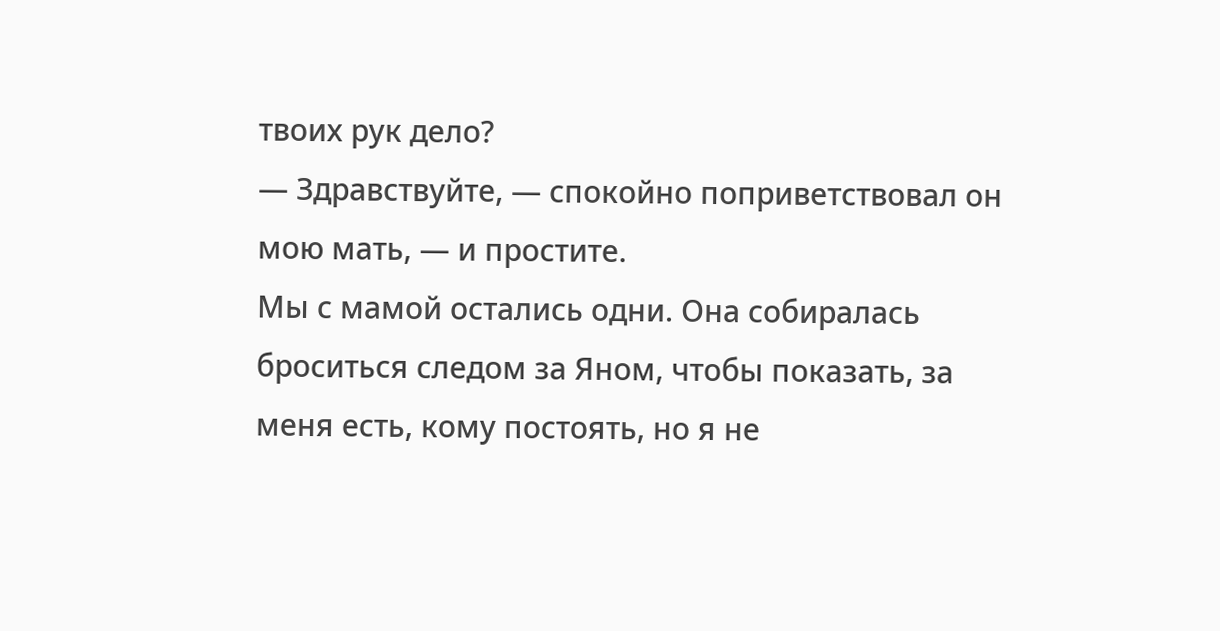твоих рук дело?
— Здравствуйте, — спокойно поприветствовал он мою мать, — и простите.
Мы с мамой остались одни. Она собиралась броситься следом за Яном, чтобы показать, за меня есть, кому постоять, но я не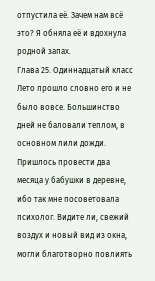отпустила её. Зачем нам всё это? Я обняла её и вдохнула родной запах.
Глава 25. Одиннадцатый класс
Лето прошло словно его и не было вовсе. Большинство дней не баловали теплом, в основном лили дожди. Пришлось провести два месяца у бабушки в деревне, ибо так мне посоветовала психолог. Видите ли, свежий воздух и новый вид из окна, могли благотворно повлиять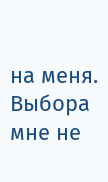на меня. Выбора мне не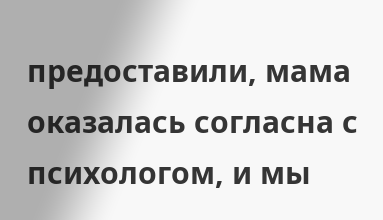предоставили, мама оказалась согласна с психологом, и мы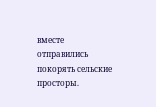вместе отправились покорять сельские просторы.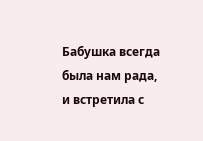Бабушка всегда была нам рада, и встретила с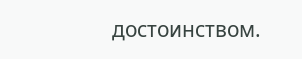достоинством.